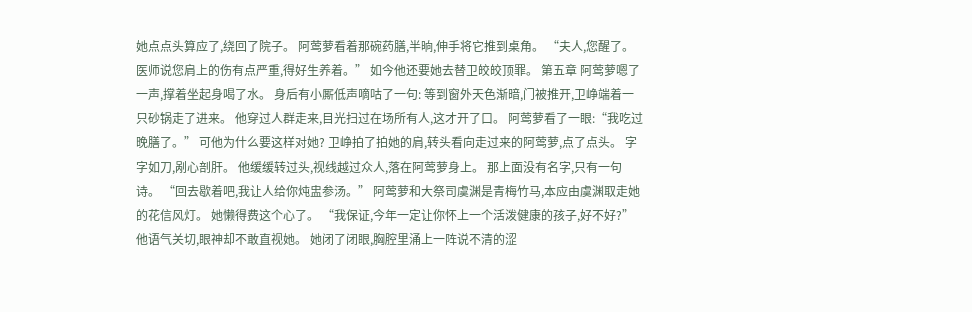她点点头算应了,绕回了院子。 阿莺萝看着那碗药膳,半晌,伸手将它推到桌角。 “夫人,您醒了。医师说您肩上的伤有点严重,得好生养着。” 如今他还要她去替卫皎皎顶罪。 第五章 阿莺萝嗯了一声,撑着坐起身喝了水。 身后有小厮低声嘀咕了一句: 等到窗外天色渐暗,门被推开,卫峥端着一只砂锅走了进来。 他穿过人群走来,目光扫过在场所有人,这才开了口。 阿莺萝看了一眼:“我吃过晚膳了。” 可他为什么要这样对她? 卫峥拍了拍她的肩,转头看向走过来的阿莺萝,点了点头。 字字如刀,剐心剖肝。 他缓缓转过头,视线越过众人,落在阿莺萝身上。 那上面没有名字,只有一句诗。 “回去歇着吧,我让人给你炖盅参汤。” 阿莺萝和大祭司虞渊是青梅竹马,本应由虞渊取走她的花信风灯。 她懒得费这个心了。 “我保证,今年一定让你怀上一个活泼健康的孩子,好不好?” 他语气关切,眼神却不敢直视她。 她闭了闭眼,胸腔里涌上一阵说不清的涩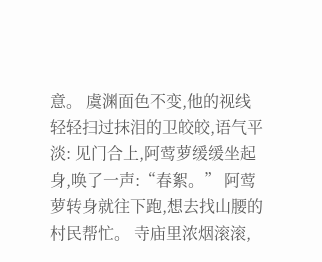意。 虞渊面色不变,他的视线轻轻扫过抹泪的卫皎皎,语气平淡: 见门合上,阿莺萝缓缓坐起身,唤了一声:“春絮。” 阿莺萝转身就往下跑,想去找山腰的村民帮忙。 寺庙里浓烟滚滚,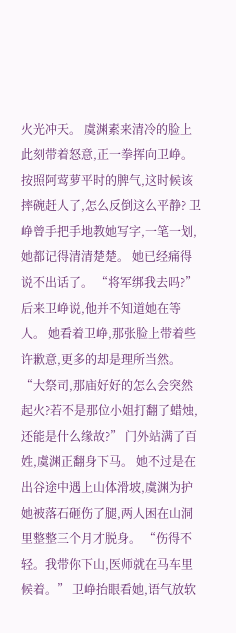火光冲天。 虞渊素来清冷的脸上此刻带着怒意,正一拳挥向卫峥。 按照阿莺萝平时的脾气,这时候该摔碗赶人了,怎么反倒这么平静? 卫峥曾手把手地教她写字,一笔一划,她都记得清清楚楚。 她已经痛得说不出话了。 “将军绑我去吗?” 后来卫峥说,他并不知道她在等人。 她看着卫峥,那张脸上带着些许歉意,更多的却是理所当然。 “大祭司,那庙好好的怎么会突然起火?若不是那位小姐打翻了蜡烛,还能是什么缘故?” 门外站满了百姓,虞渊正翻身下马。 她不过是在出谷途中遇上山体滑坡,虞渊为护她被落石砸伤了腿,两人困在山洞里整整三个月才脱身。 “伤得不轻。我带你下山,医师就在马车里候着。” 卫峥抬眼看她,语气放软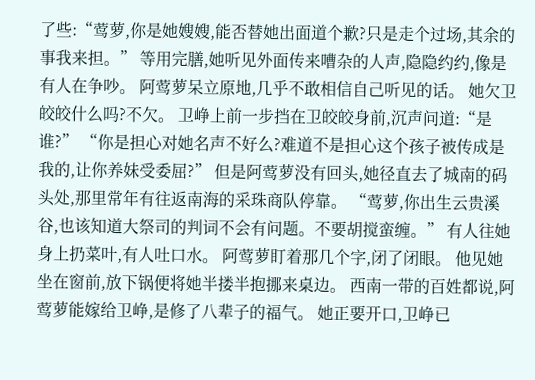了些:“莺萝,你是她嫂嫂,能否替她出面道个歉?只是走个过场,其余的事我来担。” 等用完膳,她听见外面传来嘈杂的人声,隐隐约约,像是有人在争吵。 阿莺萝呆立原地,几乎不敢相信自己听见的话。 她欠卫皎皎什么吗?不欠。 卫峥上前一步挡在卫皎皎身前,沉声问道:“是谁?” “你是担心对她名声不好么?难道不是担心这个孩子被传成是我的,让你养妹受委屈?” 但是阿莺萝没有回头,她径直去了城南的码头处,那里常年有往返南海的采珠商队停靠。 “莺萝,你出生云贵溪谷,也该知道大祭司的判词不会有问题。不要胡搅蛮缠。” 有人往她身上扔菜叶,有人吐口水。 阿莺萝盯着那几个字,闭了闭眼。 他见她坐在窗前,放下锅便将她半搂半抱挪来桌边。 西南一带的百姓都说,阿莺萝能嫁给卫峥,是修了八辈子的福气。 她正要开口,卫峥已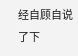经自顾自说了下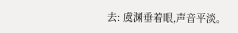去: 虞渊垂着眼,声音平淡。